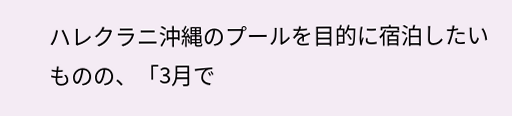ハレクラニ沖縄のプールを目的に宿泊したいものの、「3月で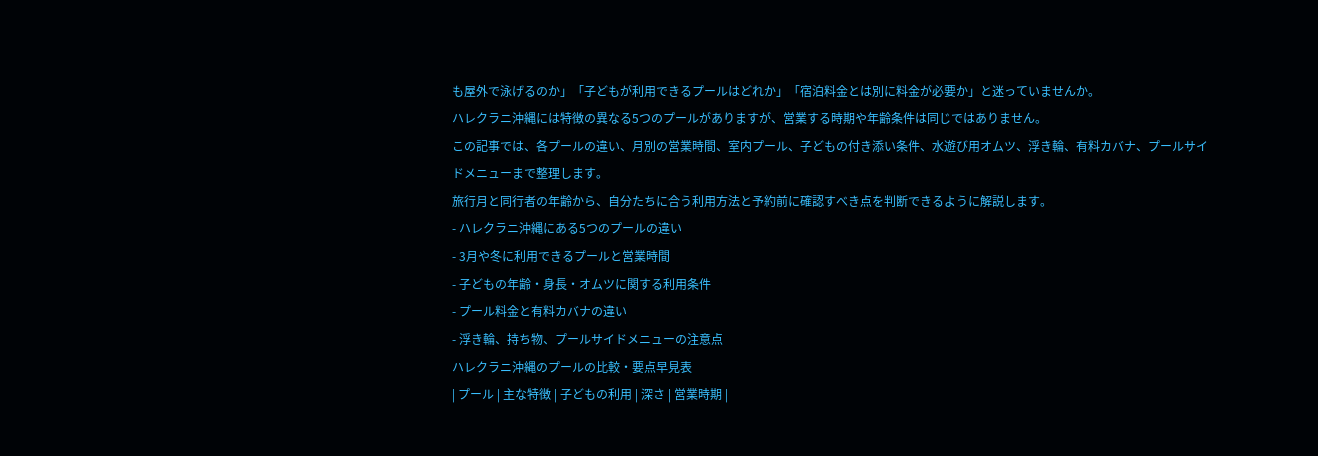も屋外で泳げるのか」「子どもが利用できるプールはどれか」「宿泊料金とは別に料金が必要か」と迷っていませんか。
ハレクラニ沖縄には特徴の異なる5つのプールがありますが、営業する時期や年齢条件は同じではありません。
この記事では、各プールの違い、月別の営業時間、室内プール、子どもの付き添い条件、水遊び用オムツ、浮き輪、有料カバナ、プールサイドメニューまで整理します。
旅行月と同行者の年齢から、自分たちに合う利用方法と予約前に確認すべき点を判断できるように解説します。
- ハレクラニ沖縄にある5つのプールの違い
- 3月や冬に利用できるプールと営業時間
- 子どもの年齢・身長・オムツに関する利用条件
- プール料金と有料カバナの違い
- 浮き輪、持ち物、プールサイドメニューの注意点
ハレクラニ沖縄のプールの比較・要点早見表
| プール | 主な特徴 | 子どもの利用 | 深さ | 営業時期 |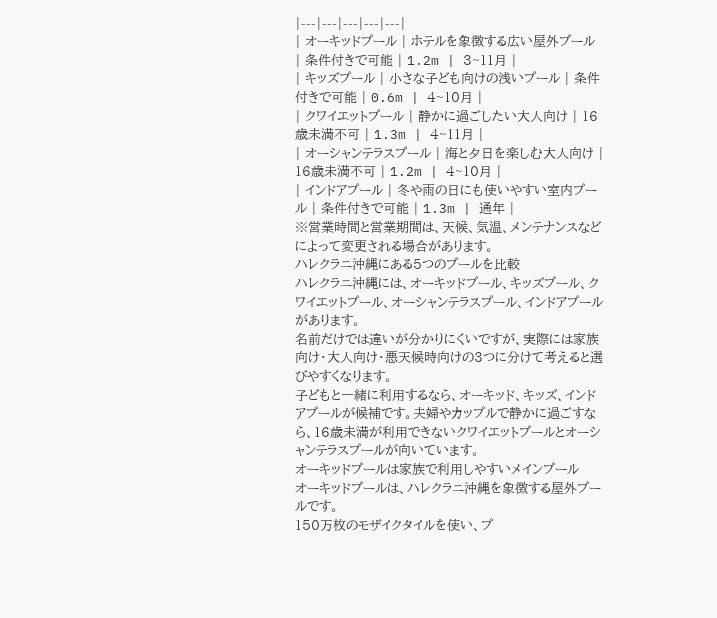|---|---|---|---|---|
| オーキッドプール | ホテルを象徴する広い屋外プール | 条件付きで可能 | 1.2m | 3~11月 |
| キッズプール | 小さな子ども向けの浅いプール | 条件付きで可能 | 0.6m | 4~10月 |
| クワイエットプール | 静かに過ごしたい大人向け | 16歳未満不可 | 1.3m | 4~11月 |
| オーシャンテラスプール | 海と夕日を楽しむ大人向け | 16歳未満不可 | 1.2m | 4~10月 |
| インドアプール | 冬や雨の日にも使いやすい室内プール | 条件付きで可能 | 1.3m | 通年 |
※営業時間と営業期間は、天候、気温、メンテナンスなどによって変更される場合があります。
ハレクラニ沖縄にある5つのプールを比較
ハレクラニ沖縄には、オーキッドプール、キッズプール、クワイエットプール、オーシャンテラスプール、インドアプールがあります。
名前だけでは違いが分かりにくいですが、実際には家族向け・大人向け・悪天候時向けの3つに分けて考えると選びやすくなります。
子どもと一緒に利用するなら、オーキッド、キッズ、インドアプールが候補です。夫婦やカップルで静かに過ごすなら、16歳未満が利用できないクワイエットプールとオーシャンテラスプールが向いています。
オーキッドプールは家族で利用しやすいメインプール
オーキッドプールは、ハレクラニ沖縄を象徴する屋外プールです。
150万枚のモザイクタイルを使い、プ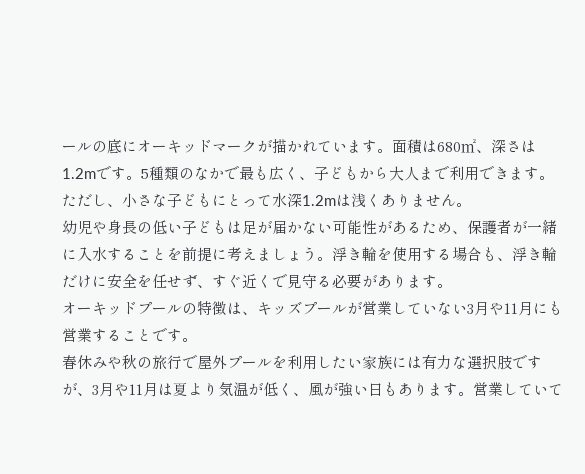ールの底にオーキッドマークが描かれています。面積は680㎡、深さは1.2mです。5種類のなかで最も広く、子どもから大人まで利用できます。
ただし、小さな子どもにとって水深1.2mは浅くありません。
幼児や身長の低い子どもは足が届かない可能性があるため、保護者が一緒に入水することを前提に考えましょう。浮き輪を使用する場合も、浮き輪だけに安全を任せず、すぐ近くで見守る必要があります。
オーキッドプールの特徴は、キッズプールが営業していない3月や11月にも営業することです。
春休みや秋の旅行で屋外プールを利用したい家族には有力な選択肢ですが、3月や11月は夏より気温が低く、風が強い日もあります。営業していて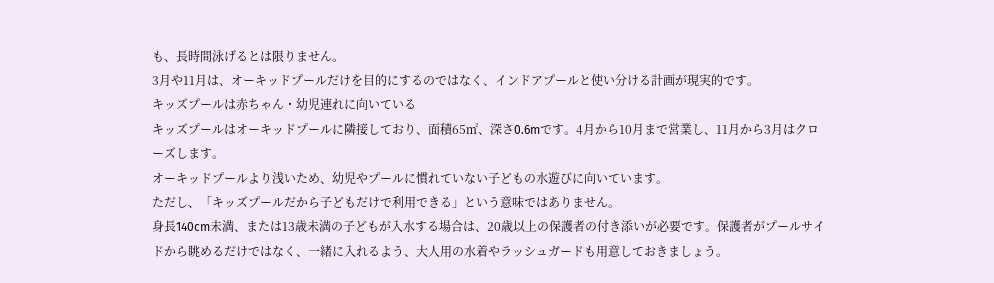も、長時間泳げるとは限りません。
3月や11月は、オーキッドプールだけを目的にするのではなく、インドアプールと使い分ける計画が現実的です。
キッズプールは赤ちゃん・幼児連れに向いている
キッズプールはオーキッドプールに隣接しており、面積65㎡、深さ0.6mです。4月から10月まで営業し、11月から3月はクローズします。
オーキッドプールより浅いため、幼児やプールに慣れていない子どもの水遊びに向いています。
ただし、「キッズプールだから子どもだけで利用できる」という意味ではありません。
身長140cm未満、または13歳未満の子どもが入水する場合は、20歳以上の保護者の付き添いが必要です。保護者がプールサイドから眺めるだけではなく、一緒に入れるよう、大人用の水着やラッシュガードも用意しておきましょう。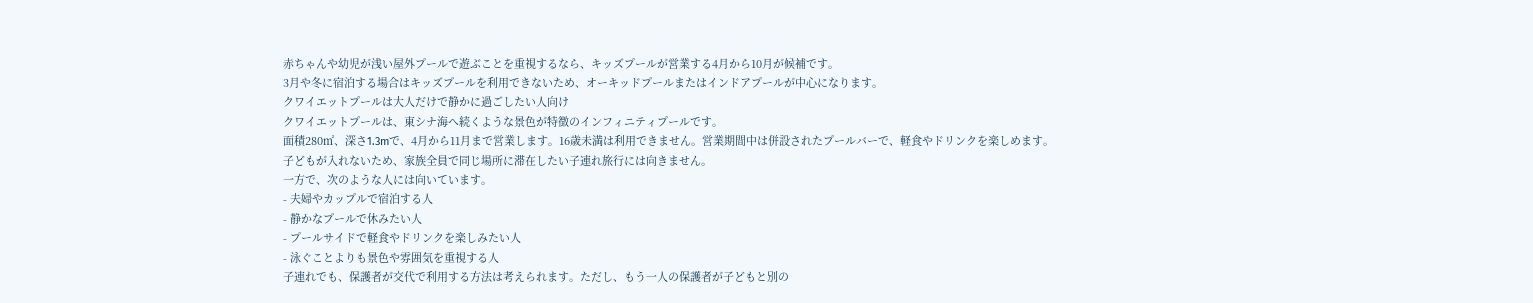赤ちゃんや幼児が浅い屋外プールで遊ぶことを重視するなら、キッズプールが営業する4月から10月が候補です。
3月や冬に宿泊する場合はキッズプールを利用できないため、オーキッドプールまたはインドアプールが中心になります。
クワイエットプールは大人だけで静かに過ごしたい人向け
クワイエットプールは、東シナ海へ続くような景色が特徴のインフィニティプールです。
面積280㎡、深さ1.3mで、4月から11月まで営業します。16歳未満は利用できません。営業期間中は併設されたプールバーで、軽食やドリンクを楽しめます。
子どもが入れないため、家族全員で同じ場所に滞在したい子連れ旅行には向きません。
一方で、次のような人には向いています。
- 夫婦やカップルで宿泊する人
- 静かなプールで休みたい人
- プールサイドで軽食やドリンクを楽しみたい人
- 泳ぐことよりも景色や雰囲気を重視する人
子連れでも、保護者が交代で利用する方法は考えられます。ただし、もう一人の保護者が子どもと別の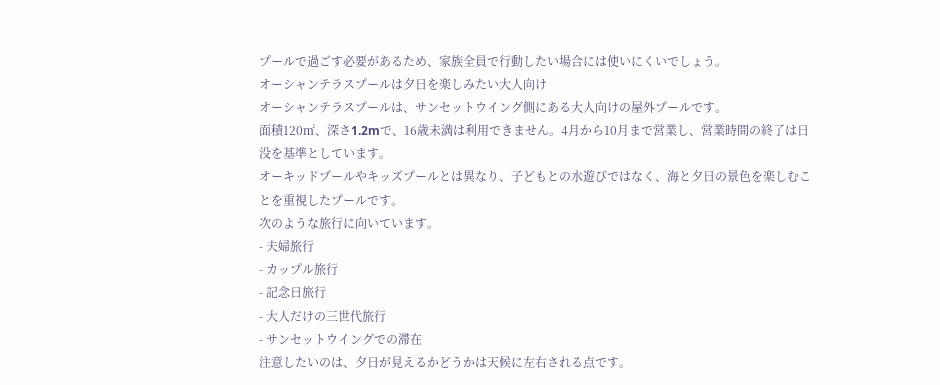プールで過ごす必要があるため、家族全員で行動したい場合には使いにくいでしょう。
オーシャンテラスプールは夕日を楽しみたい大人向け
オーシャンテラスプールは、サンセットウイング側にある大人向けの屋外プールです。
面積120㎡、深さ1.2mで、16歳未満は利用できません。4月から10月まで営業し、営業時間の終了は日没を基準としています。
オーキッドプールやキッズプールとは異なり、子どもとの水遊びではなく、海と夕日の景色を楽しむことを重視したプールです。
次のような旅行に向いています。
- 夫婦旅行
- カップル旅行
- 記念日旅行
- 大人だけの三世代旅行
- サンセットウイングでの滞在
注意したいのは、夕日が見えるかどうかは天候に左右される点です。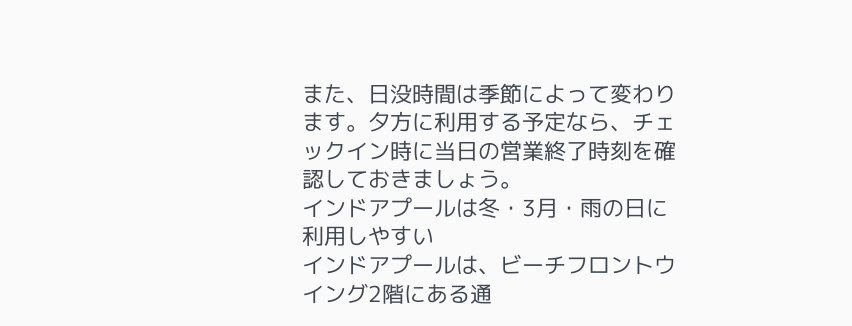また、日没時間は季節によって変わります。夕方に利用する予定なら、チェックイン時に当日の営業終了時刻を確認しておきましょう。
インドアプールは冬・3月・雨の日に利用しやすい
インドアプールは、ビーチフロントウイング2階にある通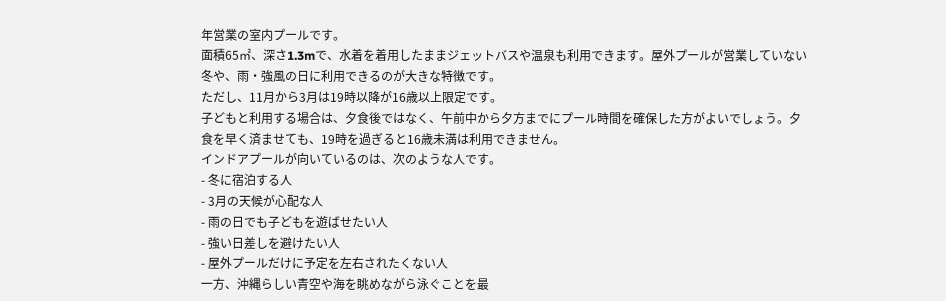年営業の室内プールです。
面積65㎡、深さ1.3mで、水着を着用したままジェットバスや温泉も利用できます。屋外プールが営業していない冬や、雨・強風の日に利用できるのが大きな特徴です。
ただし、11月から3月は19時以降が16歳以上限定です。
子どもと利用する場合は、夕食後ではなく、午前中から夕方までにプール時間を確保した方がよいでしょう。夕食を早く済ませても、19時を過ぎると16歳未満は利用できません。
インドアプールが向いているのは、次のような人です。
- 冬に宿泊する人
- 3月の天候が心配な人
- 雨の日でも子どもを遊ばせたい人
- 強い日差しを避けたい人
- 屋外プールだけに予定を左右されたくない人
一方、沖縄らしい青空や海を眺めながら泳ぐことを最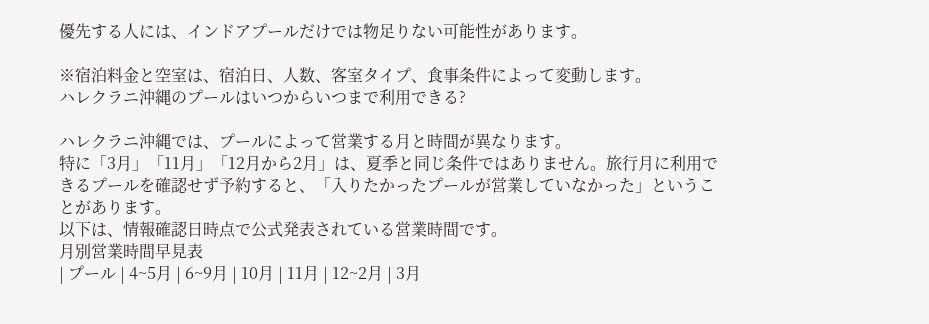優先する人には、インドアプールだけでは物足りない可能性があります。

※宿泊料金と空室は、宿泊日、人数、客室タイプ、食事条件によって変動します。
ハレクラニ沖縄のプールはいつからいつまで利用できる?

ハレクラニ沖縄では、プールによって営業する月と時間が異なります。
特に「3月」「11月」「12月から2月」は、夏季と同じ条件ではありません。旅行月に利用できるプールを確認せず予約すると、「入りたかったプールが営業していなかった」ということがあります。
以下は、情報確認日時点で公式発表されている営業時間です。
月別営業時間早見表
| プール | 4~5月 | 6~9月 | 10月 | 11月 | 12~2月 | 3月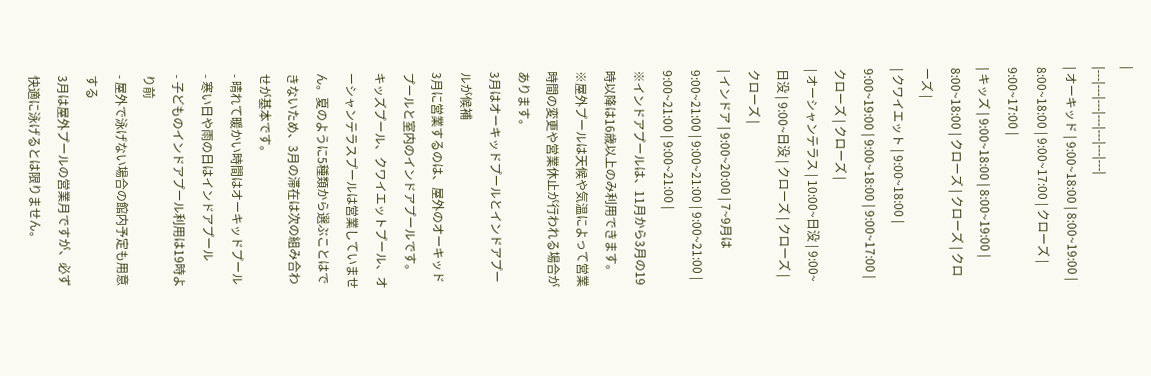|
|---|---|---|---|---|---|---|
| オーキッド | 9:00~18:00 | 8:00~19:00 | 8:00~18:00 | 9:00~17:00 | クローズ | 9:00~17:00 |
| キッズ | 9:00~18:00 | 8:00~19:00 | 8:00~18:00 | クローズ | クローズ | クローズ |
| クワイエット | 9:00~18:00 | 9:00~19:00 | 9:00~18:00 | 9:00~17:00 | クローズ | クローズ |
| オーシャンテラス | 10:00~日没 | 9:00~日没 | 9:00~日没 | クローズ | クローズ | クローズ |
| インドア | 9:00~20:00 | 7~9月は9:00~21:00 | 9:00~21:00 | 9:00~21:00 | 9:00~21:00 | 9:00~21:00 |
※インドアプールは、11月から3月の19時以降は16歳以上のみ利用できます。
※屋外プールは天候や気温によって営業時間の変更や営業休止が行われる場合があります。
3月はオーキッドプールとインドアプールが候補
3月に営業するのは、屋外のオーキッドプールと室内のインドアプールです。
キッズプール、クワイエットプール、オーシャンテラスプールは営業していません。夏のように5種類から選ぶことはできないため、3月の滞在は次の組み合わせが基本です。
- 晴れて暖かい時間はオーキッドプール
- 寒い日や雨の日はインドアプール
- 子どものインドアプール利用は19時より前
- 屋外で泳げない場合の館内予定も用意する
3月は屋外プールの営業月ですが、必ず快適に泳げるとは限りません。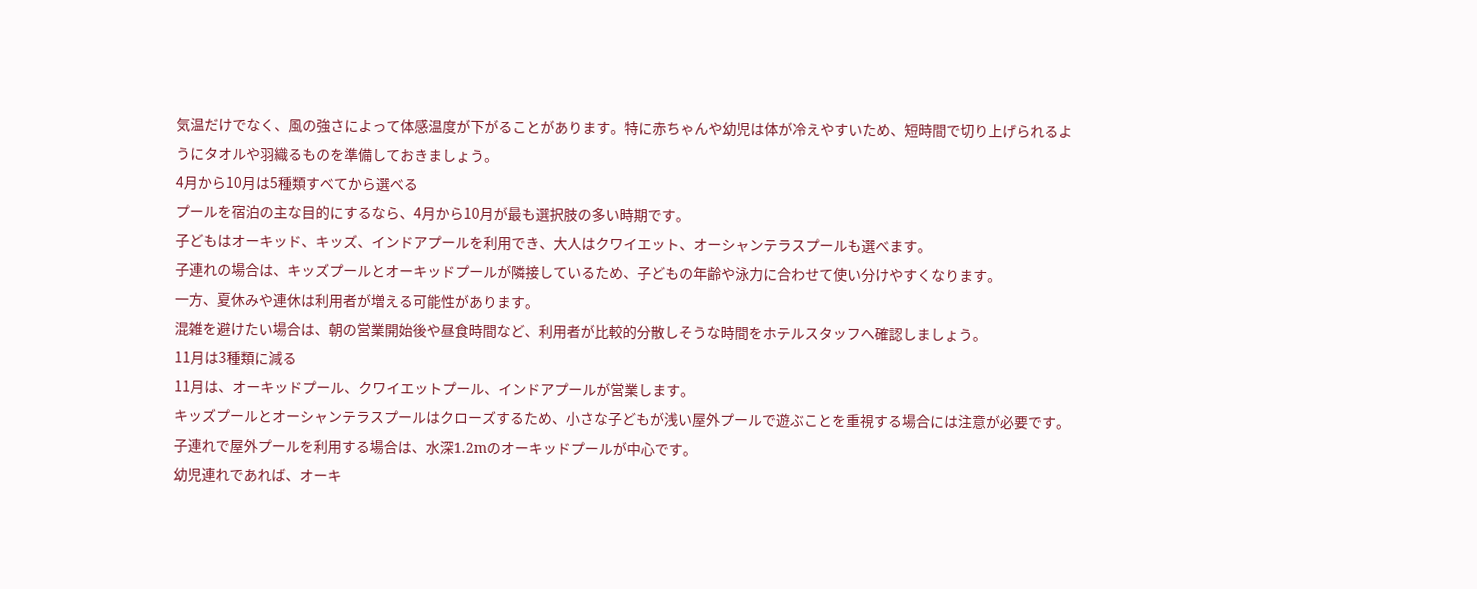気温だけでなく、風の強さによって体感温度が下がることがあります。特に赤ちゃんや幼児は体が冷えやすいため、短時間で切り上げられるようにタオルや羽織るものを準備しておきましょう。
4月から10月は5種類すべてから選べる
プールを宿泊の主な目的にするなら、4月から10月が最も選択肢の多い時期です。
子どもはオーキッド、キッズ、インドアプールを利用でき、大人はクワイエット、オーシャンテラスプールも選べます。
子連れの場合は、キッズプールとオーキッドプールが隣接しているため、子どもの年齢や泳力に合わせて使い分けやすくなります。
一方、夏休みや連休は利用者が増える可能性があります。
混雑を避けたい場合は、朝の営業開始後や昼食時間など、利用者が比較的分散しそうな時間をホテルスタッフへ確認しましょう。
11月は3種類に減る
11月は、オーキッドプール、クワイエットプール、インドアプールが営業します。
キッズプールとオーシャンテラスプールはクローズするため、小さな子どもが浅い屋外プールで遊ぶことを重視する場合には注意が必要です。
子連れで屋外プールを利用する場合は、水深1.2mのオーキッドプールが中心です。
幼児連れであれば、オーキ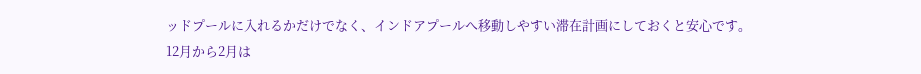ッドプールに入れるかだけでなく、インドアプールへ移動しやすい滞在計画にしておくと安心です。
12月から2月は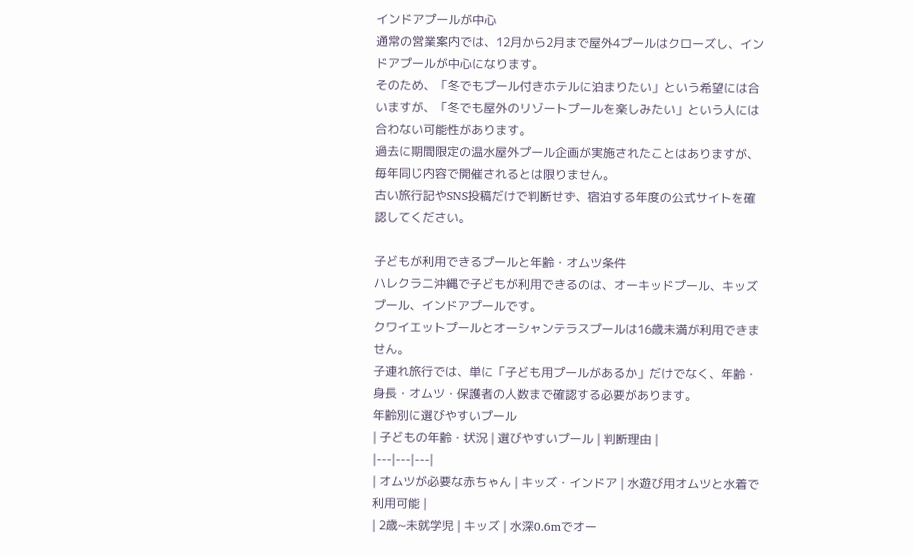インドアプールが中心
通常の営業案内では、12月から2月まで屋外4プールはクローズし、インドアプールが中心になります。
そのため、「冬でもプール付きホテルに泊まりたい」という希望には合いますが、「冬でも屋外のリゾートプールを楽しみたい」という人には合わない可能性があります。
過去に期間限定の温水屋外プール企画が実施されたことはありますが、毎年同じ内容で開催されるとは限りません。
古い旅行記やSNS投稿だけで判断せず、宿泊する年度の公式サイトを確認してください。

子どもが利用できるプールと年齢・オムツ条件
ハレクラニ沖縄で子どもが利用できるのは、オーキッドプール、キッズプール、インドアプールです。
クワイエットプールとオーシャンテラスプールは16歳未満が利用できません。
子連れ旅行では、単に「子ども用プールがあるか」だけでなく、年齢・身長・オムツ・保護者の人数まで確認する必要があります。
年齢別に選びやすいプール
| 子どもの年齢・状況 | 選びやすいプール | 判断理由 |
|---|---|---|
| オムツが必要な赤ちゃん | キッズ・インドア | 水遊び用オムツと水着で利用可能 |
| 2歳~未就学児 | キッズ | 水深0.6mでオー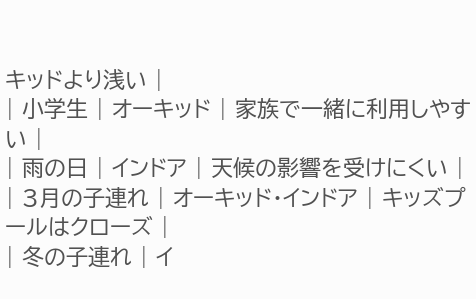キッドより浅い |
| 小学生 | オーキッド | 家族で一緒に利用しやすい |
| 雨の日 | インドア | 天候の影響を受けにくい |
| 3月の子連れ | オーキッド・インドア | キッズプールはクローズ |
| 冬の子連れ | イ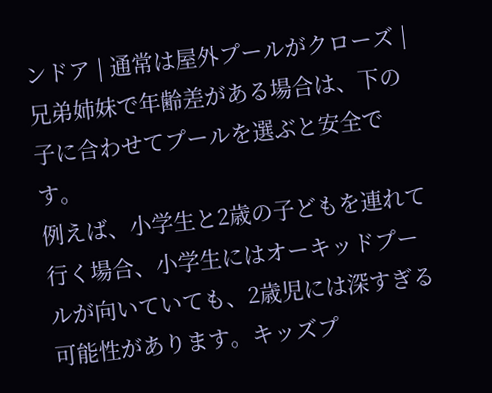ンドア | 通常は屋外プールがクローズ |
兄弟姉妹で年齢差がある場合は、下の子に合わせてプールを選ぶと安全です。
例えば、小学生と2歳の子どもを連れて行く場合、小学生にはオーキッドプールが向いていても、2歳児には深すぎる可能性があります。キッズプ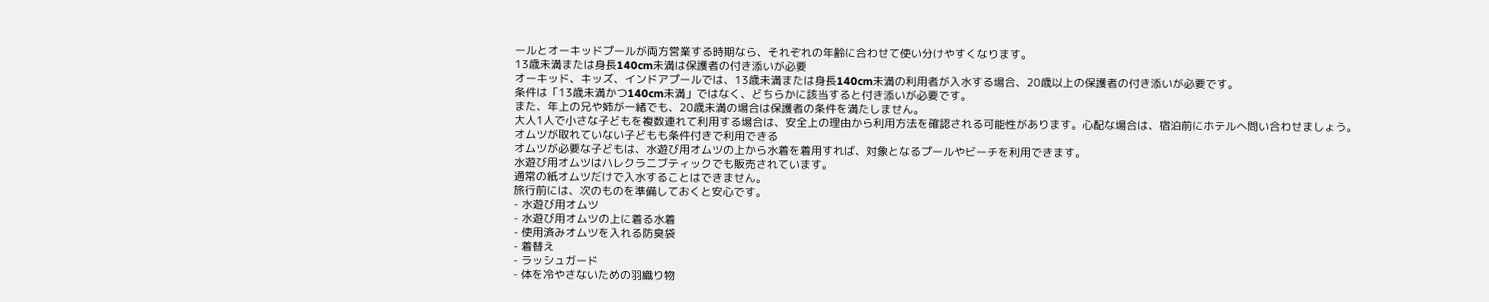ールとオーキッドプールが両方営業する時期なら、それぞれの年齢に合わせて使い分けやすくなります。
13歳未満または身長140cm未満は保護者の付き添いが必要
オーキッド、キッズ、インドアプールでは、13歳未満または身長140cm未満の利用者が入水する場合、20歳以上の保護者の付き添いが必要です。
条件は「13歳未満かつ140cm未満」ではなく、どちらかに該当すると付き添いが必要です。
また、年上の兄や姉が一緒でも、20歳未満の場合は保護者の条件を満たしません。
大人1人で小さな子どもを複数連れて利用する場合は、安全上の理由から利用方法を確認される可能性があります。心配な場合は、宿泊前にホテルへ問い合わせましょう。
オムツが取れていない子どもも条件付きで利用できる
オムツが必要な子どもは、水遊び用オムツの上から水着を着用すれば、対象となるプールやビーチを利用できます。
水遊び用オムツはハレクラニブティックでも販売されています。
通常の紙オムツだけで入水することはできません。
旅行前には、次のものを準備しておくと安心です。
- 水遊び用オムツ
- 水遊び用オムツの上に着る水着
- 使用済みオムツを入れる防臭袋
- 着替え
- ラッシュガード
- 体を冷やさないための羽織り物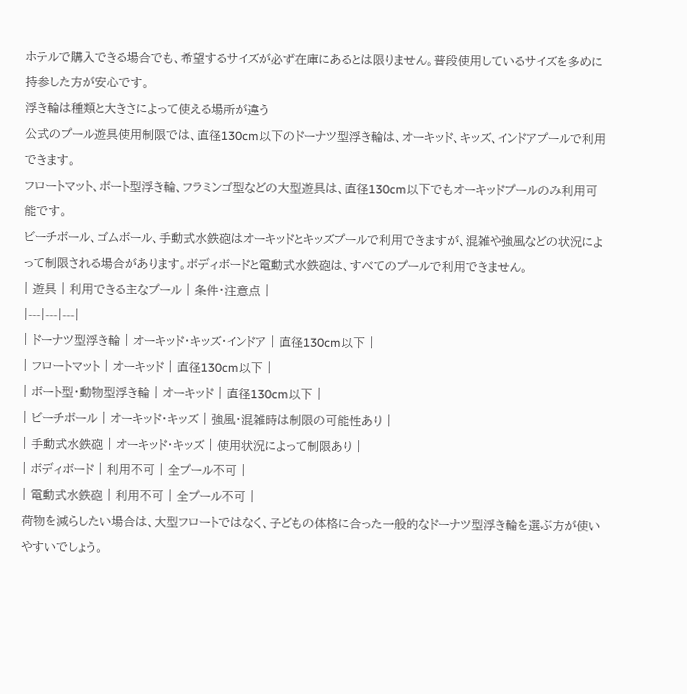ホテルで購入できる場合でも、希望するサイズが必ず在庫にあるとは限りません。普段使用しているサイズを多めに持参した方が安心です。
浮き輪は種類と大きさによって使える場所が違う
公式のプール遊具使用制限では、直径130cm以下のドーナツ型浮き輪は、オーキッド、キッズ、インドアプールで利用できます。
フロートマット、ボート型浮き輪、フラミンゴ型などの大型遊具は、直径130cm以下でもオーキッドプールのみ利用可能です。
ビーチボール、ゴムボール、手動式水鉄砲はオーキッドとキッズプールで利用できますが、混雑や強風などの状況によって制限される場合があります。ボディボードと電動式水鉄砲は、すべてのプールで利用できません。
| 遊具 | 利用できる主なプール | 条件・注意点 |
|---|---|---|
| ドーナツ型浮き輪 | オーキッド・キッズ・インドア | 直径130cm以下 |
| フロートマット | オーキッド | 直径130cm以下 |
| ボート型・動物型浮き輪 | オーキッド | 直径130cm以下 |
| ビーチボール | オーキッド・キッズ | 強風・混雑時は制限の可能性あり |
| 手動式水鉄砲 | オーキッド・キッズ | 使用状況によって制限あり |
| ボディボード | 利用不可 | 全プール不可 |
| 電動式水鉄砲 | 利用不可 | 全プール不可 |
荷物を減らしたい場合は、大型フロートではなく、子どもの体格に合った一般的なドーナツ型浮き輪を選ぶ方が使いやすいでしょう。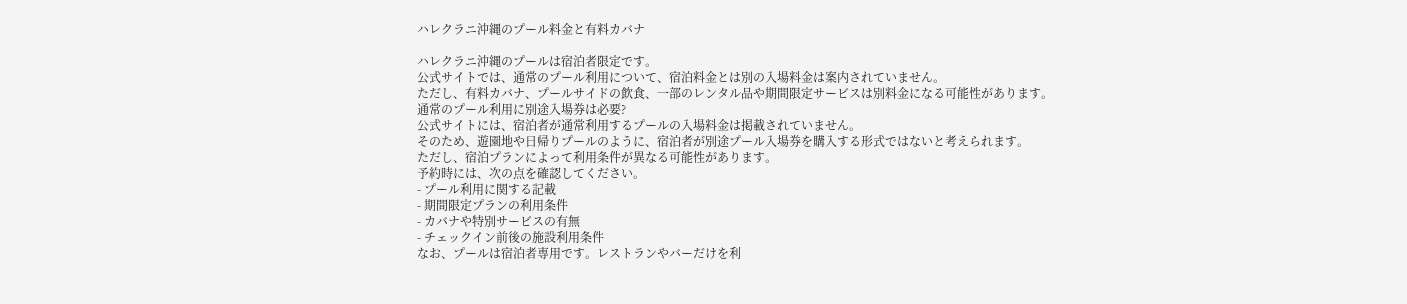ハレクラニ沖縄のプール料金と有料カバナ

ハレクラニ沖縄のプールは宿泊者限定です。
公式サイトでは、通常のプール利用について、宿泊料金とは別の入場料金は案内されていません。
ただし、有料カバナ、プールサイドの飲食、一部のレンタル品や期間限定サービスは別料金になる可能性があります。
通常のプール利用に別途入場券は必要?
公式サイトには、宿泊者が通常利用するプールの入場料金は掲載されていません。
そのため、遊園地や日帰りプールのように、宿泊者が別途プール入場券を購入する形式ではないと考えられます。
ただし、宿泊プランによって利用条件が異なる可能性があります。
予約時には、次の点を確認してください。
- プール利用に関する記載
- 期間限定プランの利用条件
- カバナや特別サービスの有無
- チェックイン前後の施設利用条件
なお、プールは宿泊者専用です。レストランやバーだけを利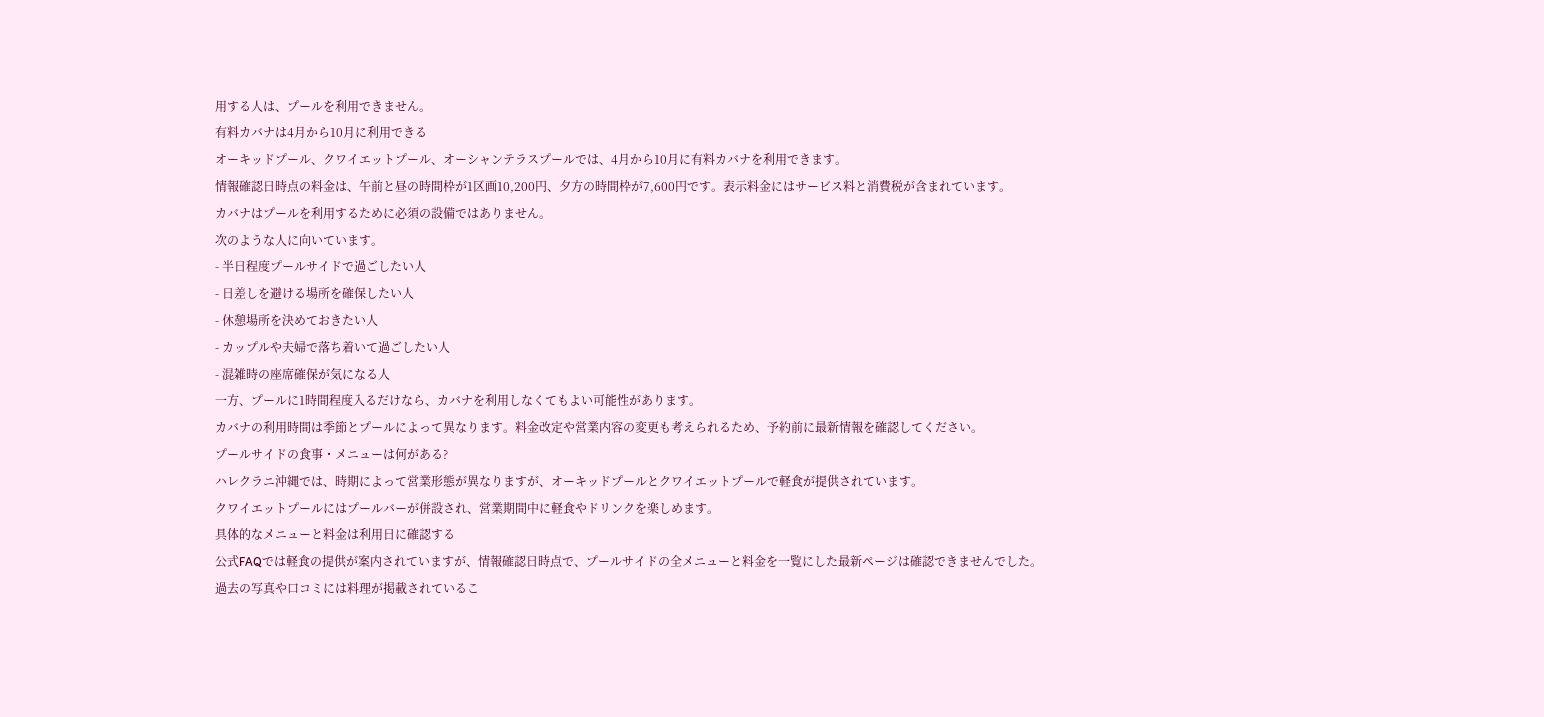用する人は、プールを利用できません。
有料カバナは4月から10月に利用できる
オーキッドプール、クワイエットプール、オーシャンテラスプールでは、4月から10月に有料カバナを利用できます。
情報確認日時点の料金は、午前と昼の時間枠が1区画10,200円、夕方の時間枠が7,600円です。表示料金にはサービス料と消費税が含まれています。
カバナはプールを利用するために必須の設備ではありません。
次のような人に向いています。
- 半日程度プールサイドで過ごしたい人
- 日差しを避ける場所を確保したい人
- 休憩場所を決めておきたい人
- カップルや夫婦で落ち着いて過ごしたい人
- 混雑時の座席確保が気になる人
一方、プールに1時間程度入るだけなら、カバナを利用しなくてもよい可能性があります。
カバナの利用時間は季節とプールによって異なります。料金改定や営業内容の変更も考えられるため、予約前に最新情報を確認してください。
プールサイドの食事・メニューは何がある?
ハレクラニ沖縄では、時期によって営業形態が異なりますが、オーキッドプールとクワイエットプールで軽食が提供されています。
クワイエットプールにはプールバーが併設され、営業期間中に軽食やドリンクを楽しめます。
具体的なメニューと料金は利用日に確認する
公式FAQでは軽食の提供が案内されていますが、情報確認日時点で、プールサイドの全メニューと料金を一覧にした最新ページは確認できませんでした。
過去の写真や口コミには料理が掲載されているこ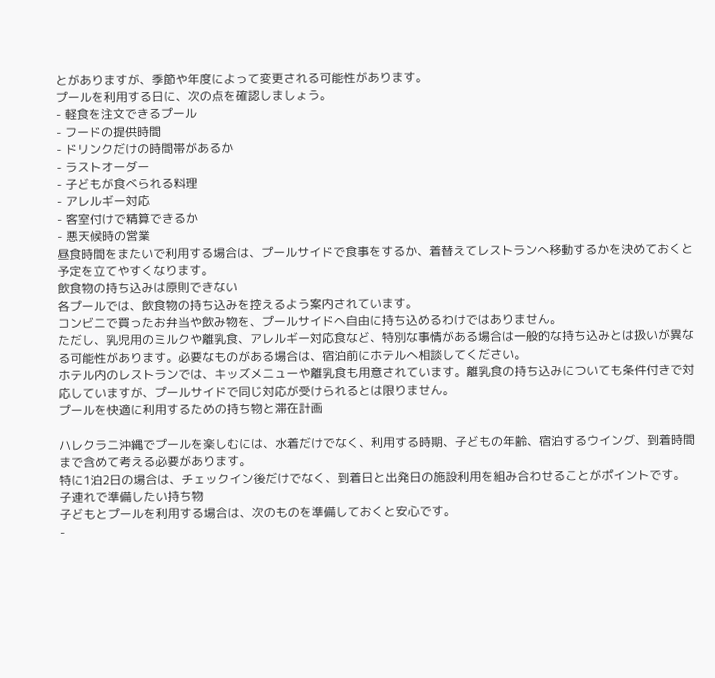とがありますが、季節や年度によって変更される可能性があります。
プールを利用する日に、次の点を確認しましょう。
- 軽食を注文できるプール
- フードの提供時間
- ドリンクだけの時間帯があるか
- ラストオーダー
- 子どもが食べられる料理
- アレルギー対応
- 客室付けで精算できるか
- 悪天候時の営業
昼食時間をまたいで利用する場合は、プールサイドで食事をするか、着替えてレストランへ移動するかを決めておくと予定を立てやすくなります。
飲食物の持ち込みは原則できない
各プールでは、飲食物の持ち込みを控えるよう案内されています。
コンビニで買ったお弁当や飲み物を、プールサイドへ自由に持ち込めるわけではありません。
ただし、乳児用のミルクや離乳食、アレルギー対応食など、特別な事情がある場合は一般的な持ち込みとは扱いが異なる可能性があります。必要なものがある場合は、宿泊前にホテルへ相談してください。
ホテル内のレストランでは、キッズメニューや離乳食も用意されています。離乳食の持ち込みについても条件付きで対応していますが、プールサイドで同じ対応が受けられるとは限りません。
プールを快適に利用するための持ち物と滞在計画

ハレクラニ沖縄でプールを楽しむには、水着だけでなく、利用する時期、子どもの年齢、宿泊するウイング、到着時間まで含めて考える必要があります。
特に1泊2日の場合は、チェックイン後だけでなく、到着日と出発日の施設利用を組み合わせることがポイントです。
子連れで準備したい持ち物
子どもとプールを利用する場合は、次のものを準備しておくと安心です。
-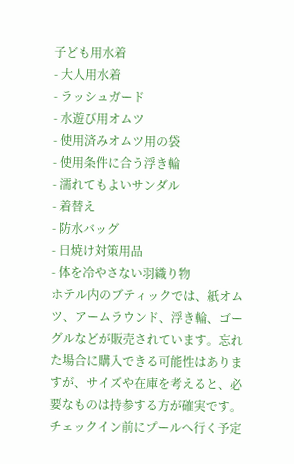子ども用水着
- 大人用水着
- ラッシュガード
- 水遊び用オムツ
- 使用済みオムツ用の袋
- 使用条件に合う浮き輪
- 濡れてもよいサンダル
- 着替え
- 防水バッグ
- 日焼け対策用品
- 体を冷やさない羽織り物
ホテル内のブティックでは、紙オムツ、アームラウンド、浮き輪、ゴーグルなどが販売されています。忘れた場合に購入できる可能性はありますが、サイズや在庫を考えると、必要なものは持参する方が確実です。
チェックイン前にプールへ行く予定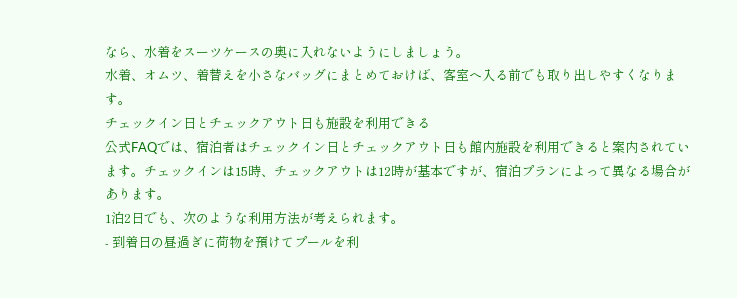なら、水着をスーツケースの奥に入れないようにしましょう。
水着、オムツ、着替えを小さなバッグにまとめておけば、客室へ入る前でも取り出しやすくなります。
チェックイン日とチェックアウト日も施設を利用できる
公式FAQでは、宿泊者はチェックイン日とチェックアウト日も館内施設を利用できると案内されています。チェックインは15時、チェックアウトは12時が基本ですが、宿泊プランによって異なる場合があります。
1泊2日でも、次のような利用方法が考えられます。
- 到着日の昼過ぎに荷物を預けてプールを利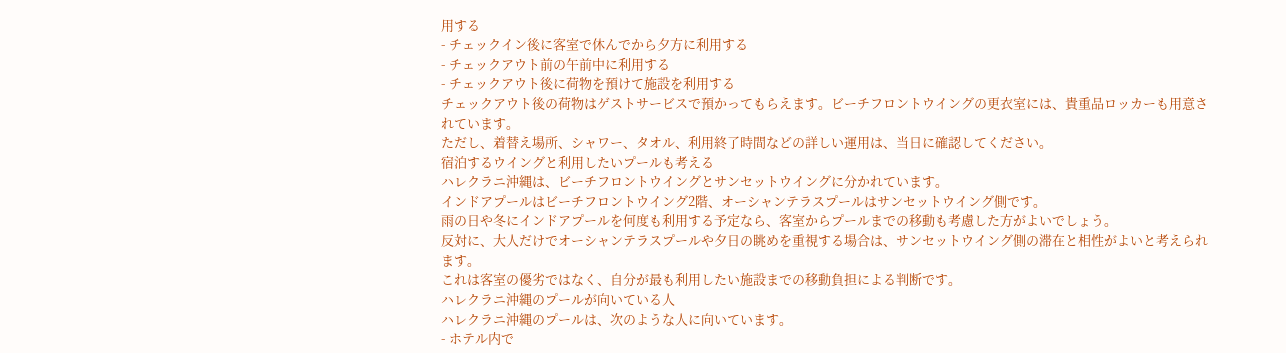用する
- チェックイン後に客室で休んでから夕方に利用する
- チェックアウト前の午前中に利用する
- チェックアウト後に荷物を預けて施設を利用する
チェックアウト後の荷物はゲストサービスで預かってもらえます。ビーチフロントウイングの更衣室には、貴重品ロッカーも用意されています。
ただし、着替え場所、シャワー、タオル、利用終了時間などの詳しい運用は、当日に確認してください。
宿泊するウイングと利用したいプールも考える
ハレクラニ沖縄は、ビーチフロントウイングとサンセットウイングに分かれています。
インドアプールはビーチフロントウイング2階、オーシャンテラスプールはサンセットウイング側です。
雨の日や冬にインドアプールを何度も利用する予定なら、客室からプールまでの移動も考慮した方がよいでしょう。
反対に、大人だけでオーシャンテラスプールや夕日の眺めを重視する場合は、サンセットウイング側の滞在と相性がよいと考えられます。
これは客室の優劣ではなく、自分が最も利用したい施設までの移動負担による判断です。
ハレクラニ沖縄のプールが向いている人
ハレクラニ沖縄のプールは、次のような人に向いています。
- ホテル内で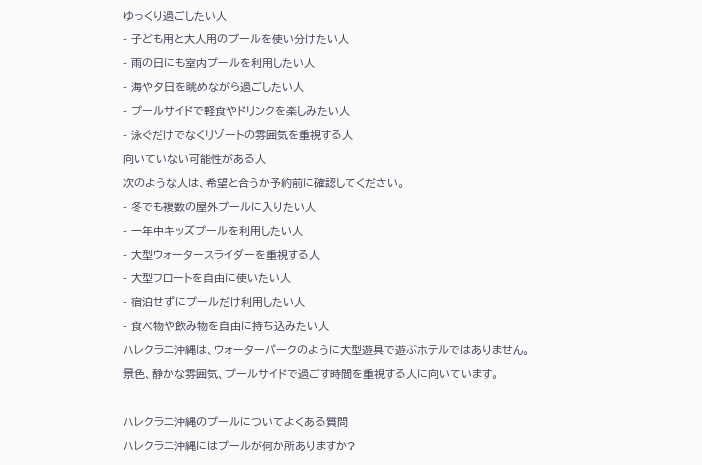ゆっくり過ごしたい人
- 子ども用と大人用のプールを使い分けたい人
- 雨の日にも室内プールを利用したい人
- 海や夕日を眺めながら過ごしたい人
- プールサイドで軽食やドリンクを楽しみたい人
- 泳ぐだけでなくリゾートの雰囲気を重視する人
向いていない可能性がある人
次のような人は、希望と合うか予約前に確認してください。
- 冬でも複数の屋外プールに入りたい人
- 一年中キッズプールを利用したい人
- 大型ウォータースライダーを重視する人
- 大型フロートを自由に使いたい人
- 宿泊せずにプールだけ利用したい人
- 食べ物や飲み物を自由に持ち込みたい人
ハレクラニ沖縄は、ウォーターパークのように大型遊具で遊ぶホテルではありません。
景色、静かな雰囲気、プールサイドで過ごす時間を重視する人に向いています。

ハレクラニ沖縄のプールについてよくある質問
ハレクラニ沖縄にはプールが何か所ありますか?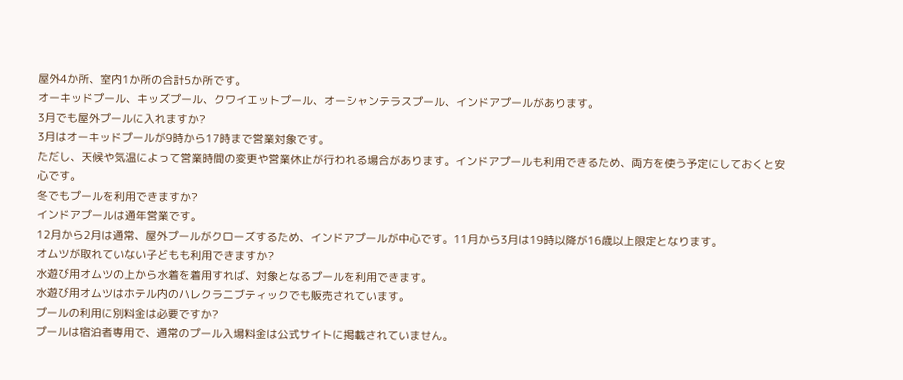屋外4か所、室内1か所の合計5か所です。
オーキッドプール、キッズプール、クワイエットプール、オーシャンテラスプール、インドアプールがあります。
3月でも屋外プールに入れますか?
3月はオーキッドプールが9時から17時まで営業対象です。
ただし、天候や気温によって営業時間の変更や営業休止が行われる場合があります。インドアプールも利用できるため、両方を使う予定にしておくと安心です。
冬でもプールを利用できますか?
インドアプールは通年営業です。
12月から2月は通常、屋外プールがクローズするため、インドアプールが中心です。11月から3月は19時以降が16歳以上限定となります。
オムツが取れていない子どもも利用できますか?
水遊び用オムツの上から水着を着用すれば、対象となるプールを利用できます。
水遊び用オムツはホテル内のハレクラニブティックでも販売されています。
プールの利用に別料金は必要ですか?
プールは宿泊者専用で、通常のプール入場料金は公式サイトに掲載されていません。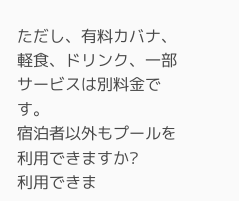ただし、有料カバナ、軽食、ドリンク、一部サービスは別料金です。
宿泊者以外もプールを利用できますか?
利用できま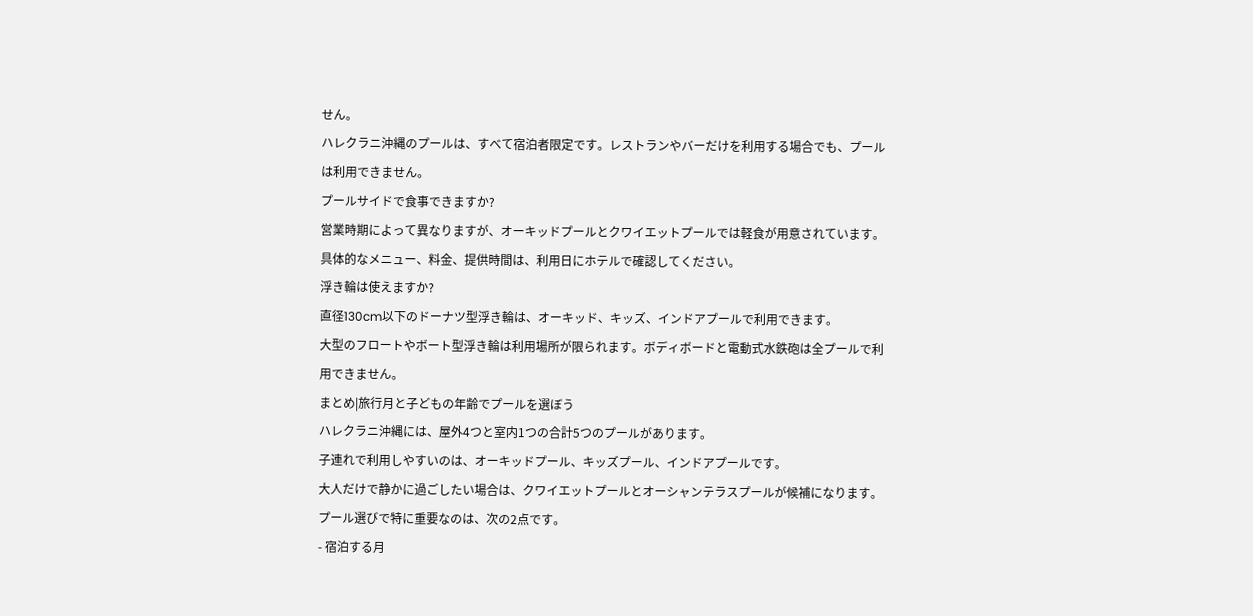せん。
ハレクラニ沖縄のプールは、すべて宿泊者限定です。レストランやバーだけを利用する場合でも、プールは利用できません。
プールサイドで食事できますか?
営業時期によって異なりますが、オーキッドプールとクワイエットプールでは軽食が用意されています。
具体的なメニュー、料金、提供時間は、利用日にホテルで確認してください。
浮き輪は使えますか?
直径130cm以下のドーナツ型浮き輪は、オーキッド、キッズ、インドアプールで利用できます。
大型のフロートやボート型浮き輪は利用場所が限られます。ボディボードと電動式水鉄砲は全プールで利用できません。
まとめ|旅行月と子どもの年齢でプールを選ぼう
ハレクラニ沖縄には、屋外4つと室内1つの合計5つのプールがあります。
子連れで利用しやすいのは、オーキッドプール、キッズプール、インドアプールです。
大人だけで静かに過ごしたい場合は、クワイエットプールとオーシャンテラスプールが候補になります。
プール選びで特に重要なのは、次の2点です。
- 宿泊する月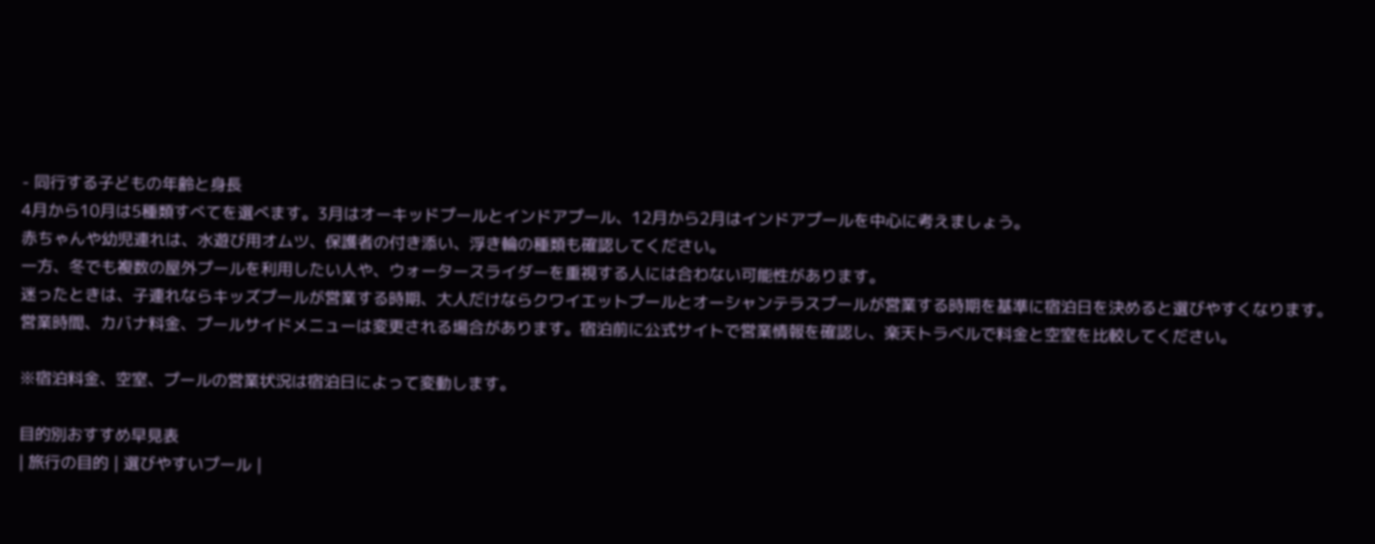- 同行する子どもの年齢と身長
4月から10月は5種類すべてを選べます。3月はオーキッドプールとインドアプール、12月から2月はインドアプールを中心に考えましょう。
赤ちゃんや幼児連れは、水遊び用オムツ、保護者の付き添い、浮き輪の種類も確認してください。
一方、冬でも複数の屋外プールを利用したい人や、ウォータースライダーを重視する人には合わない可能性があります。
迷ったときは、子連れならキッズプールが営業する時期、大人だけならクワイエットプールとオーシャンテラスプールが営業する時期を基準に宿泊日を決めると選びやすくなります。
営業時間、カバナ料金、プールサイドメニューは変更される場合があります。宿泊前に公式サイトで営業情報を確認し、楽天トラベルで料金と空室を比較してください。

※宿泊料金、空室、プールの営業状況は宿泊日によって変動します。

目的別おすすめ早見表
| 旅行の目的 | 選びやすいプール |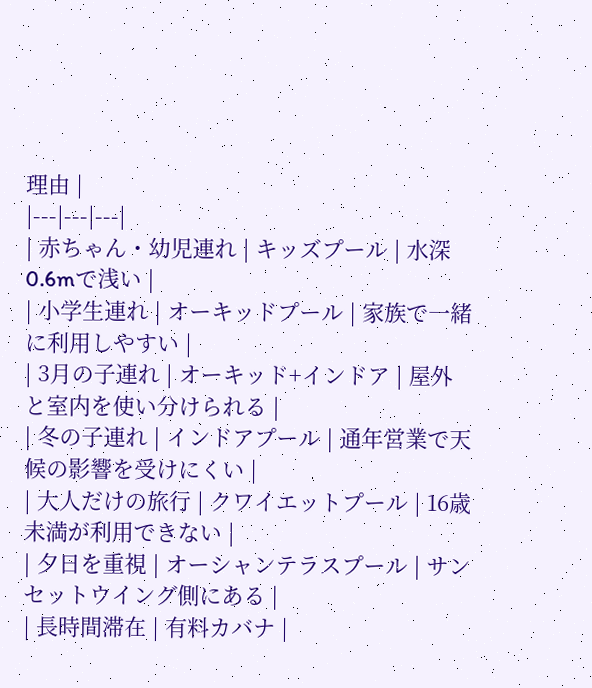理由 |
|---|---|---|
| 赤ちゃん・幼児連れ | キッズプール | 水深0.6mで浅い |
| 小学生連れ | オーキッドプール | 家族で一緒に利用しやすい |
| 3月の子連れ | オーキッド+インドア | 屋外と室内を使い分けられる |
| 冬の子連れ | インドアプール | 通年営業で天候の影響を受けにくい |
| 大人だけの旅行 | クワイエットプール | 16歳未満が利用できない |
| 夕日を重視 | オーシャンテラスプール | サンセットウイング側にある |
| 長時間滞在 | 有料カバナ |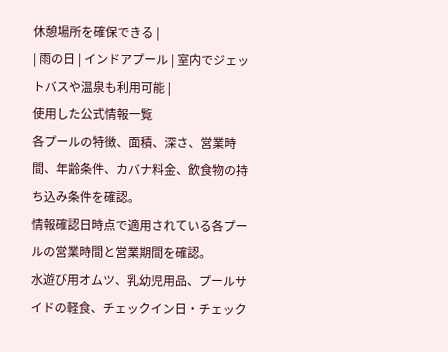休憩場所を確保できる |
| 雨の日 | インドアプール | 室内でジェットバスや温泉も利用可能 |
使用した公式情報一覧
各プールの特徴、面積、深さ、営業時間、年齢条件、カバナ料金、飲食物の持ち込み条件を確認。
情報確認日時点で適用されている各プールの営業時間と営業期間を確認。
水遊び用オムツ、乳幼児用品、プールサイドの軽食、チェックイン日・チェック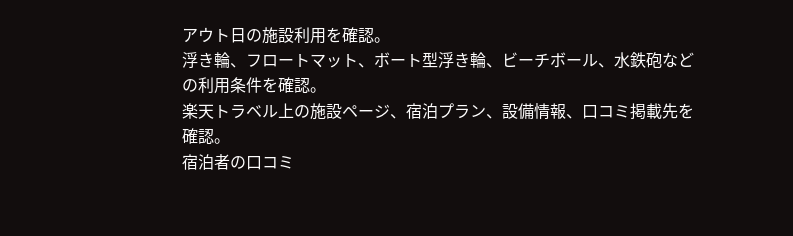アウト日の施設利用を確認。
浮き輪、フロートマット、ボート型浮き輪、ビーチボール、水鉄砲などの利用条件を確認。
楽天トラベル上の施設ページ、宿泊プラン、設備情報、口コミ掲載先を確認。
宿泊者の口コミ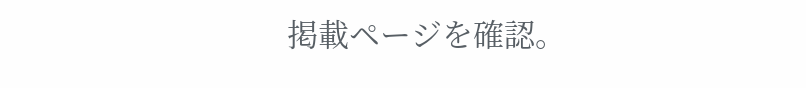掲載ページを確認。